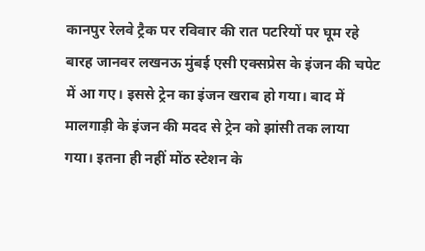कानपुर रेलवे ट्रैक पर रविवार की रात पटरियों पर घूम रहे बारह जानवर लखनऊ मुंबई एसी एक्सप्रेस के इंजन की चपेट में आ गए। इससे ट्रेन का इंजन खराब हो गया। बाद में मालगाड़ी के इंजन की मदद से ट्रेन को झांसी तक लाया गया। इतना ही नहीं मोंठ स्टेशन के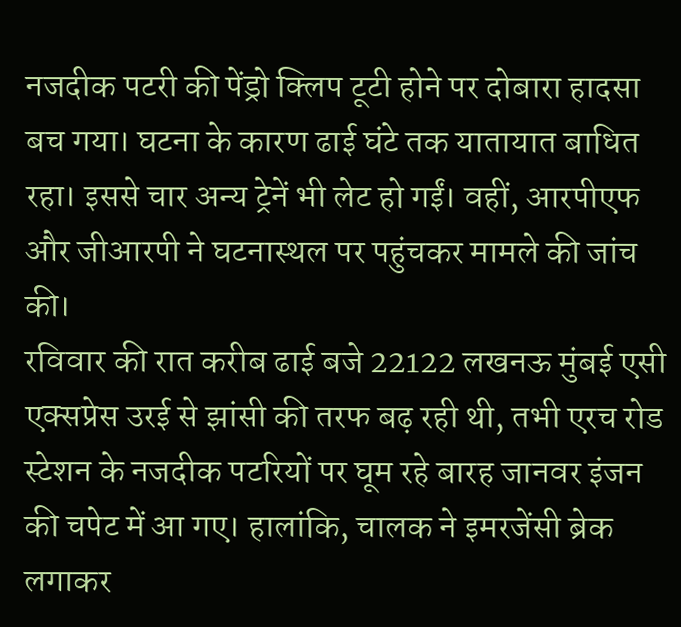नजदीक पटरी की पेंड्रो क्लिप टूटी होने पर दोबारा हादसा बच गया। घटना के कारण ढाई घंटे तक यातायात बाधित रहा। इससे चार अन्य ट्रेनें भी लेट हो गईं। वहीं, आरपीएफ और जीआरपी ने घटनास्थल पर पहुंचकर मामले की जांच की।
रविवार की रात करीब ढाई बजे 22122 लखनऊ मुंबई एसी एक्सप्रेस उरई से झांसी की तरफ बढ़ रही थी, तभी एरच रोड स्टेशन के नजदीक पटरियों पर घूम रहे बारह जानवर इंजन की चपेट में आ गए। हालांकि, चालक ने इमरजेंसी ब्रेक लगाकर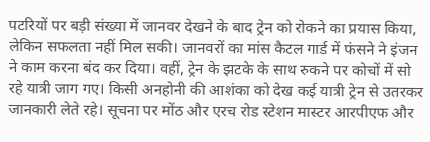पटरियों पर बड़ी संख्या में जानवर देखने के बाद ट्रेन को रोकने का प्रयास किया, लेकिन सफलता नहीं मिल सकी। जानवरों का मांस कैटल गार्ड में फंसने ने इंजन ने काम करना बंद कर दिया। वहीं, ट्रेन के झटके के साथ रुकने पर कोचों में सो रहे यात्री जाग गए। किसी अनहोनी की आशंका को देख कई यात्री ट्रेन से उतरकर जानकारी लेते रहे। सूचना पर मोंठ और एरच रोड स्टेशन मास्टर आरपीएफ और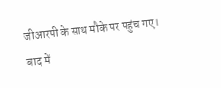जीआरपी के साथ मौके पर पहुंच गए। बाद में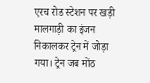एरच रोड स्टेशन पर खड़ी मालगाड़ी का इंजन निकालकर ट्रेन में जोड़ा गया। ट्रेन जब मोंठ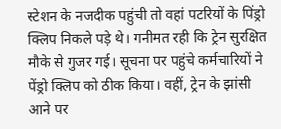स्टेशन के नजदीक पहुंची तो वहां पटरियों के पिंड्रो क्लिप निकले पड़े थे। गनीमत रही कि ट्रेन सुरक्षित मौके से गुजर गई। सूचना पर पहुंचे कर्मचारियों ने पेंड्रो क्लिप को ठीक किया। वहीं, ट्रेन के झांसी आने पर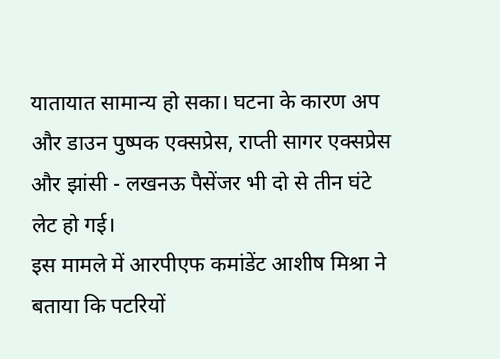यातायात सामान्य हो सका। घटना के कारण अप और डाउन पुष्पक एक्सप्रेस, राप्ती सागर एक्सप्रेस और झांसी - लखनऊ पैसेंजर भी दो से तीन घंटे लेट हो गई।
इस मामले में आरपीएफ कमांडेंट आशीष मिश्रा ने बताया कि पटरियों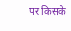पर किसके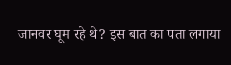जानवर घूम रहे थे? इस बात का पता लगाया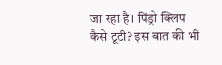जा रहा है। पिंड्रो क्लिप कैसे टूटी? इस बात की भी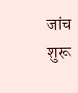जांच शुरू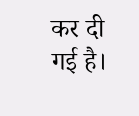कर दी गई है।